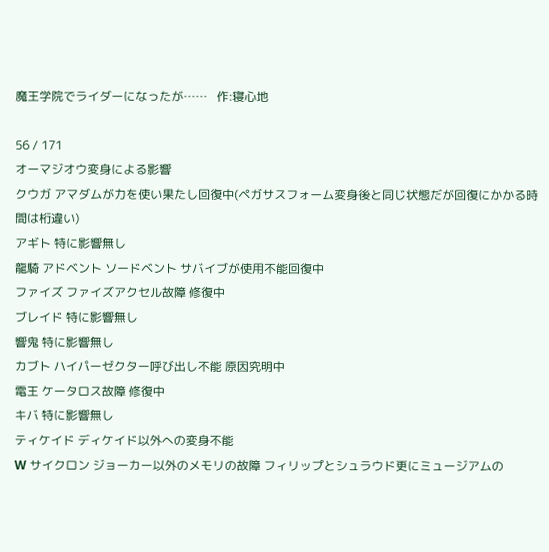魔王学院でライダーになったが……   作:寝心地

56 / 171
オーマジオウ変身による影響
クウガ アマダムが力を使い果たし回復中(ペガサスフォーム変身後と同じ状態だが回復にかかる時間は桁違い)
アギト 特に影響無し
龍騎 アドベント ソードベント サバイブが使用不能回復中
ファイズ ファイズアクセル故障 修復中
ブレイド 特に影響無し
響鬼 特に影響無し
カブト ハイパーゼクター呼び出し不能 原因究明中
電王 ケータロス故障 修復中
キバ 特に影響無し
ティケイド ディケイド以外への変身不能
W サイクロン ジョーカー以外のメモリの故障 フィリップとシュラウド更にミュージアムの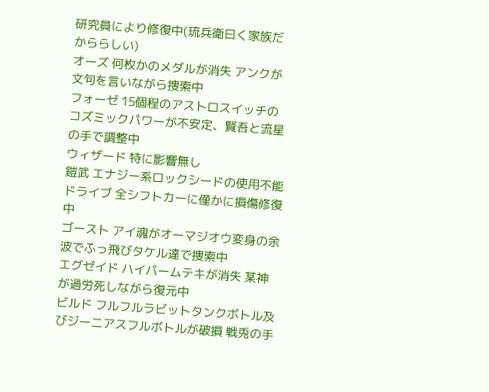研究員により修復中(琉兵衛曰く家族だかららしい)
オーズ 何枚かのメダルが消失 アンクが文句を言いながら捜索中
フォーゼ 15個程のアストロスイッチのコズミックパワーが不安定、賢吾と流星の手で調整中
ウィザード 特に影響無し
鎧武 エナジー系ロックシードの使用不能
ドライブ 全シフトカーに僅かに損傷修復中
ゴースト アイ魂がオーマジオウ変身の余波でふっ飛びタケル達で捜索中
エグゼイド ハイパームテキが消失 某神が過労死しながら復元中
ビルド フルフルラビットタンクボトル及びジーニアスフルボトルが破損 戦兎の手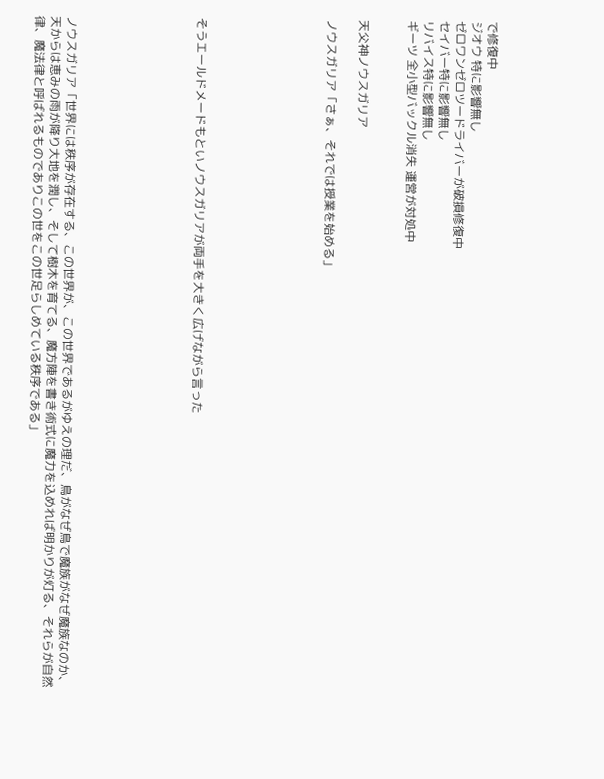で修復中
ジオウ 特に影響無し
ゼロワンゼロツードライバーが破損修復中
セイバー特に影響無し
リバイス特に影響無し
ギーツ 全小型バックル消失 運営が対処中


天父神ノウスガリア

ノウスガリア「さぁ、それでは授業を始める」







そうエールドメードもといノウスガリアが両手を大きく広げながら言った







ノウスガリア「世界には秩序が存在する、この世界が、この世界であるがゆえの理だ、鳥がなぜ鳥で魔族がなぜ魔族なのか、天からは恵みの雨が降り大地を潤し、そして樹木を育てる、魔方陣を書き術式に魔力を込めれば明かりが灯る、それらが自然律、魔法律と呼ばれるものでありこの世をこの世足らしめている秩序である」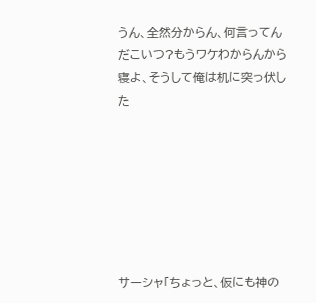うん、全然分からん、何言ってんだこいつ?もうワケわからんから寝よ、そうして俺は机に突っ伏した







サーシャ「ちょっと、仮にも神の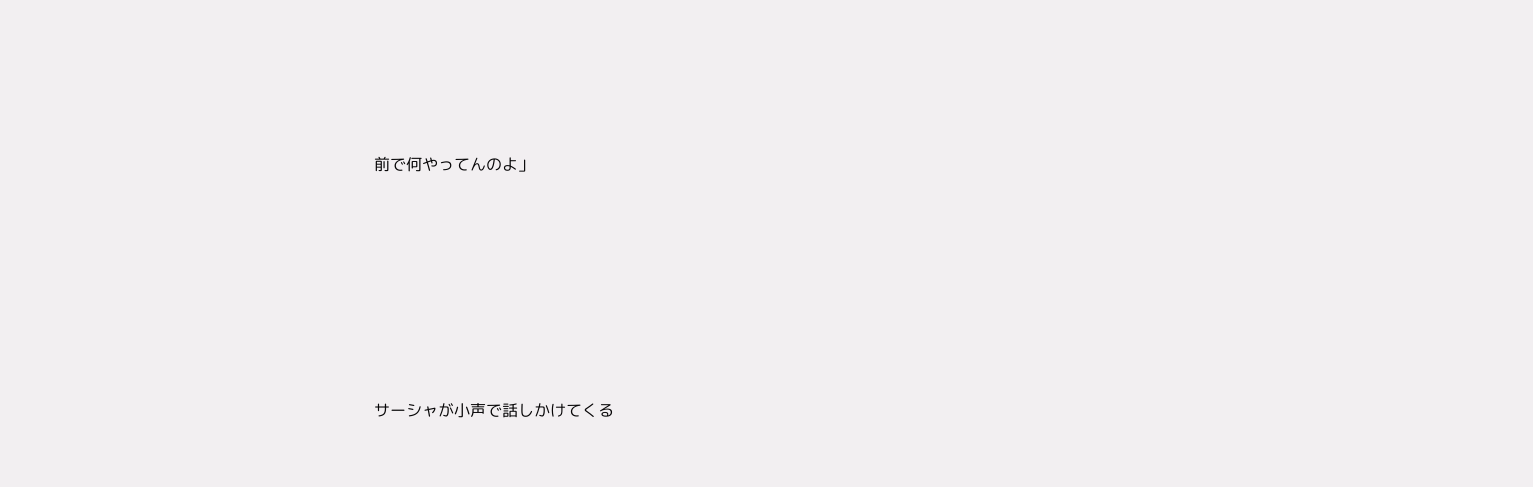前で何やってんのよ」







サーシャが小声で話しかけてくる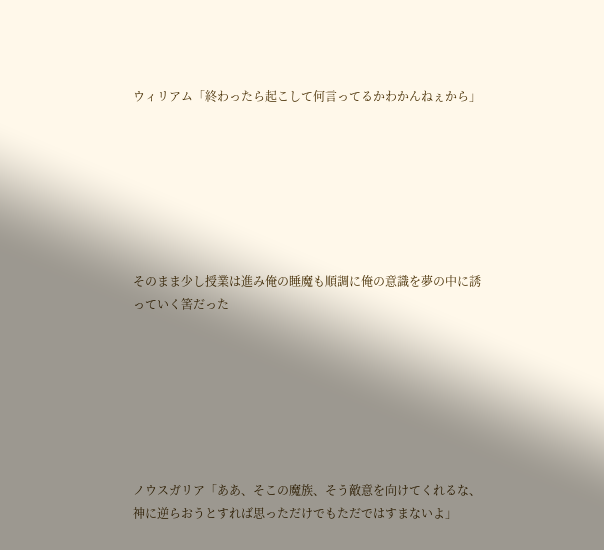ウィリアム「終わったら起こして何言ってるかわかんねぇから」







そのまま少し授業は進み俺の睡魔も順調に俺の意識を夢の中に誘っていく筈だった







ノウスガリア「ああ、そこの魔族、そう敵意を向けてくれるな、神に逆らおうとすれば思っただけでもただではすまないよ」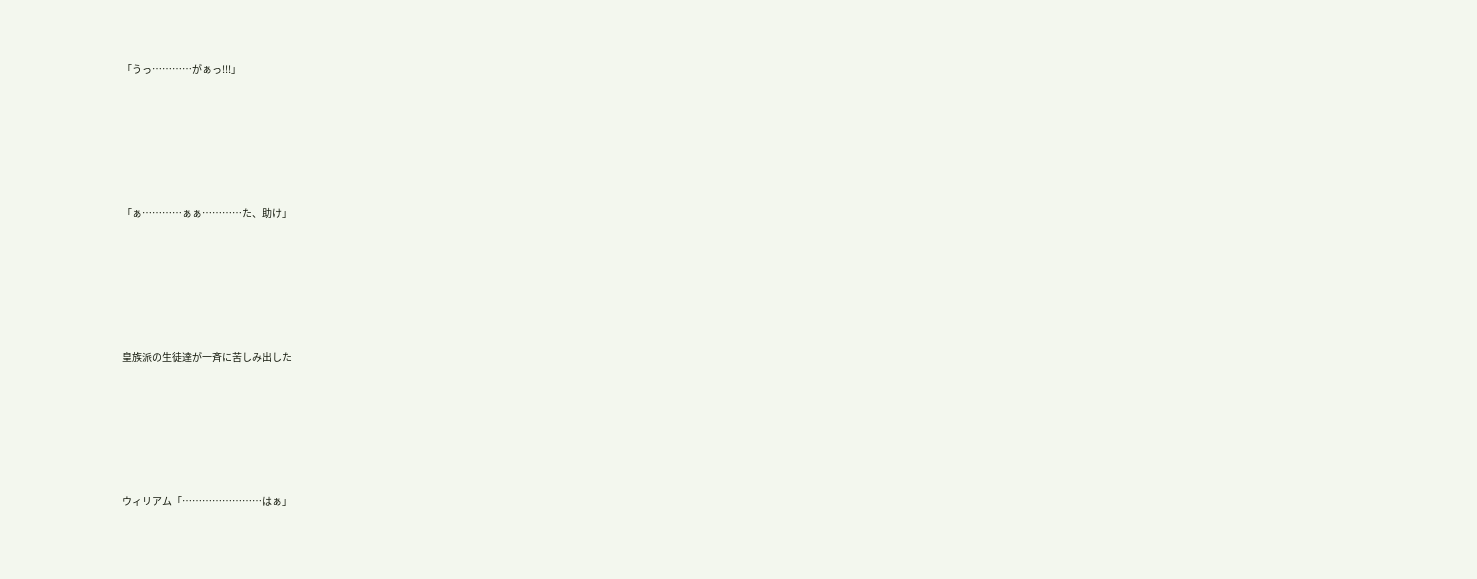「うっ…………がぁっ!!!」







「ぁ…………ぁぁ…………た、助け」







皇族派の生徒達が一斉に苦しみ出した







ウィリアム「……………………はぁ」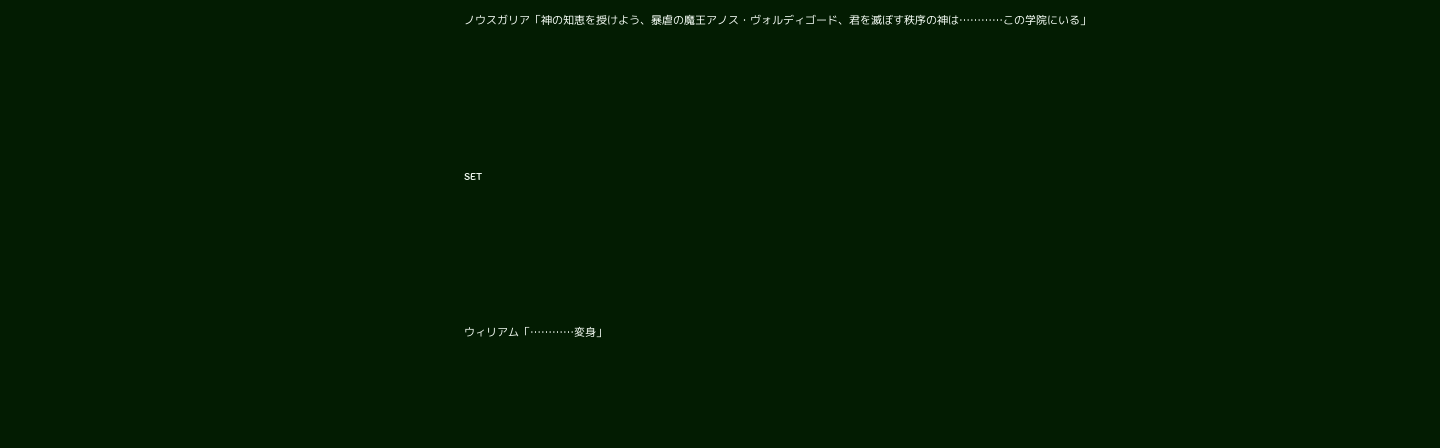ノウスガリア「神の知恵を授けよう、暴虐の魔王アノス・ヴォルディゴード、君を滅ぼす秩序の神は…………この学院にいる」







SET







ウィリアム「…………変身」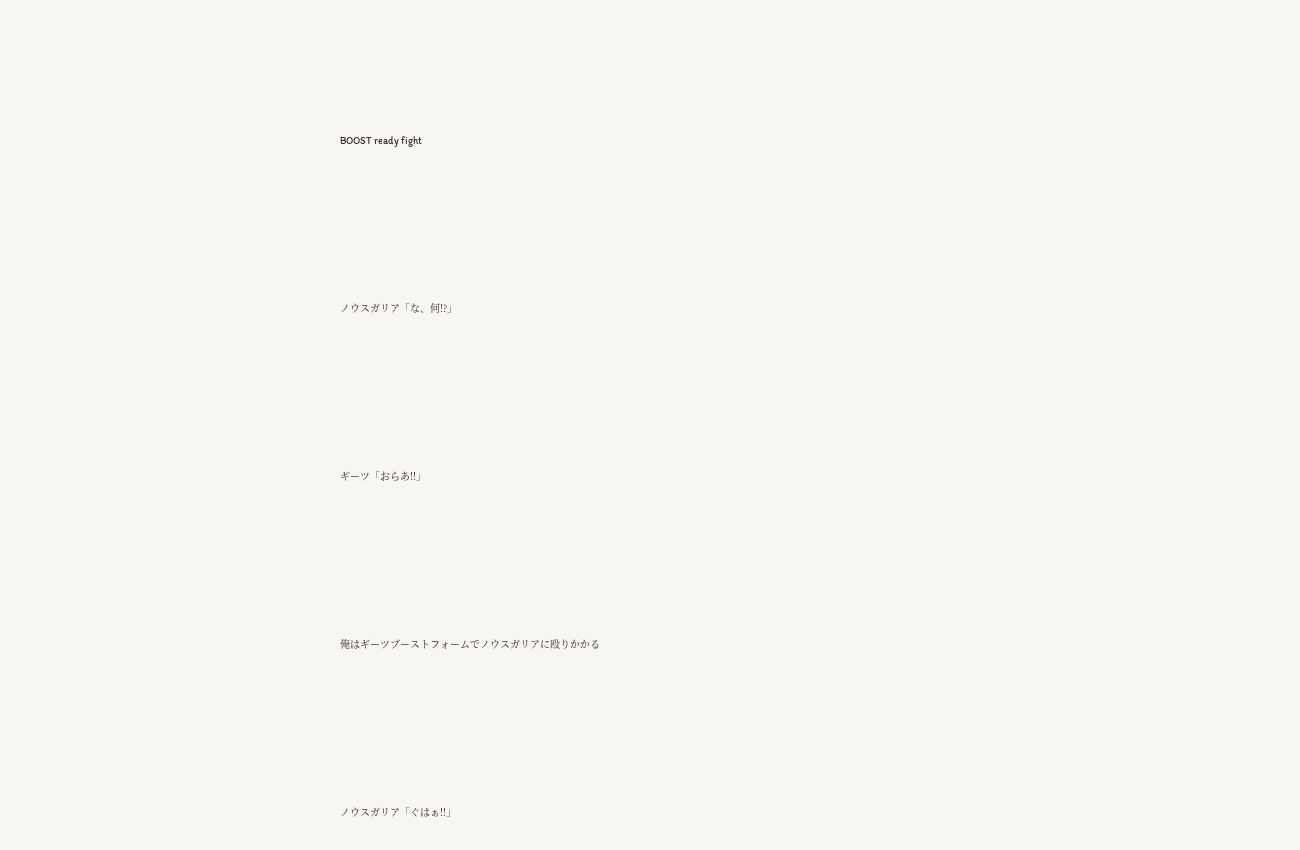BOOST ready fight







ノウスガリア「な、何!?」







ギーツ「おらあ!!」







俺はギーツブーストフォームでノウスガリアに殴りかかる







ノウスガリア「ぐはぁ!!」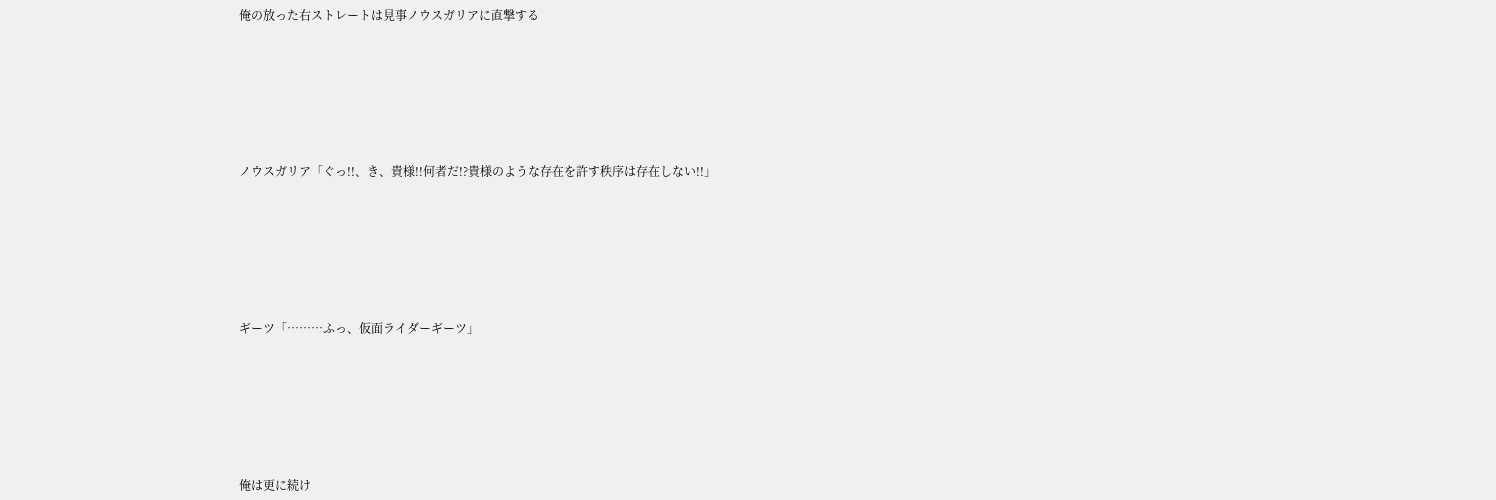俺の放った右ストレートは見事ノウスガリアに直撃する







ノウスガリア「ぐっ!!、き、貴様!!何者だ!?貴様のような存在を許す秩序は存在しない!!」







ギーツ「………ふっ、仮面ライダーギーツ」







俺は更に続け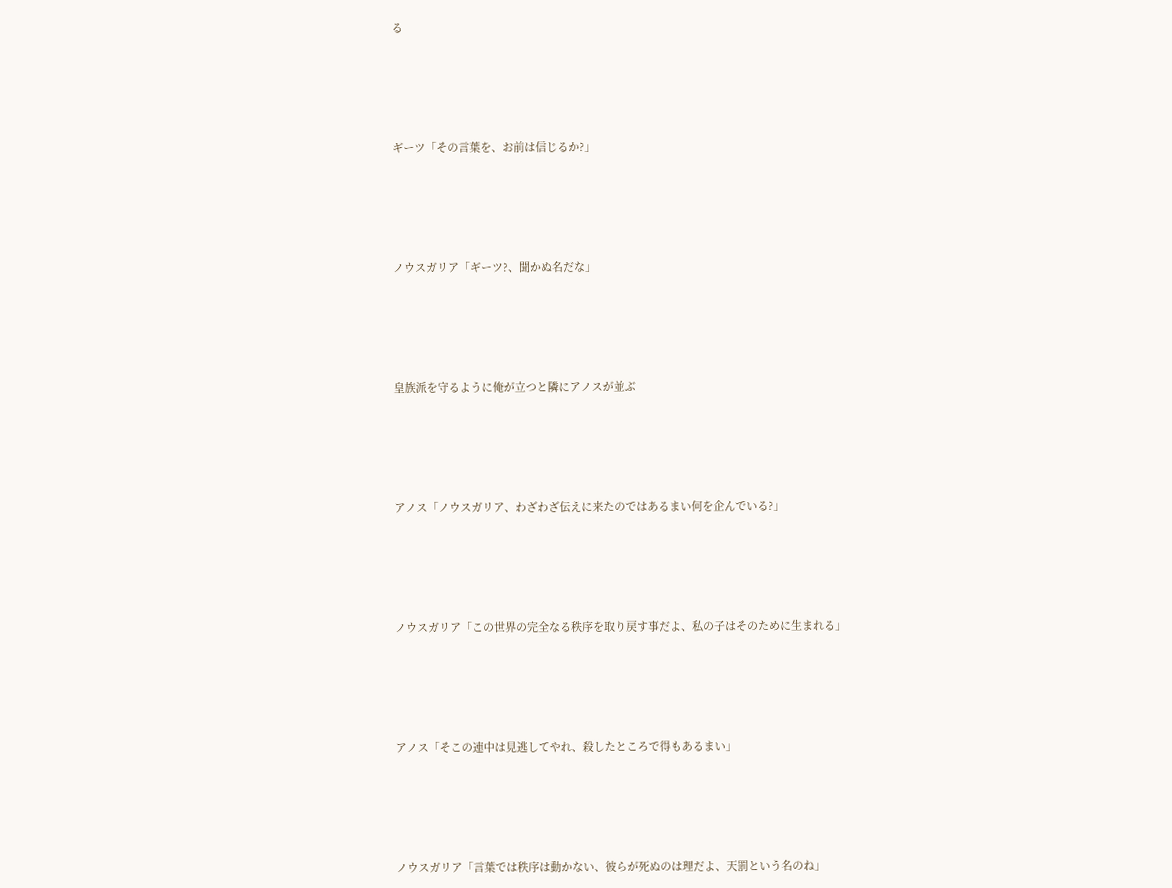る







ギーツ「その言葉を、お前は信じるか?」







ノウスガリア「ギーツ?、聞かぬ名だな」







皇族派を守るように俺が立つと隣にアノスが並ぶ







アノス「ノウスガリア、わざわざ伝えに来たのではあるまい何を企んでいる?」







ノウスガリア「この世界の完全なる秩序を取り戻す事だよ、私の子はそのために生まれる」







アノス「そこの連中は見逃してやれ、殺したところで得もあるまい」







ノウスガリア「言葉では秩序は動かない、彼らが死ぬのは理だよ、天罰という名のね」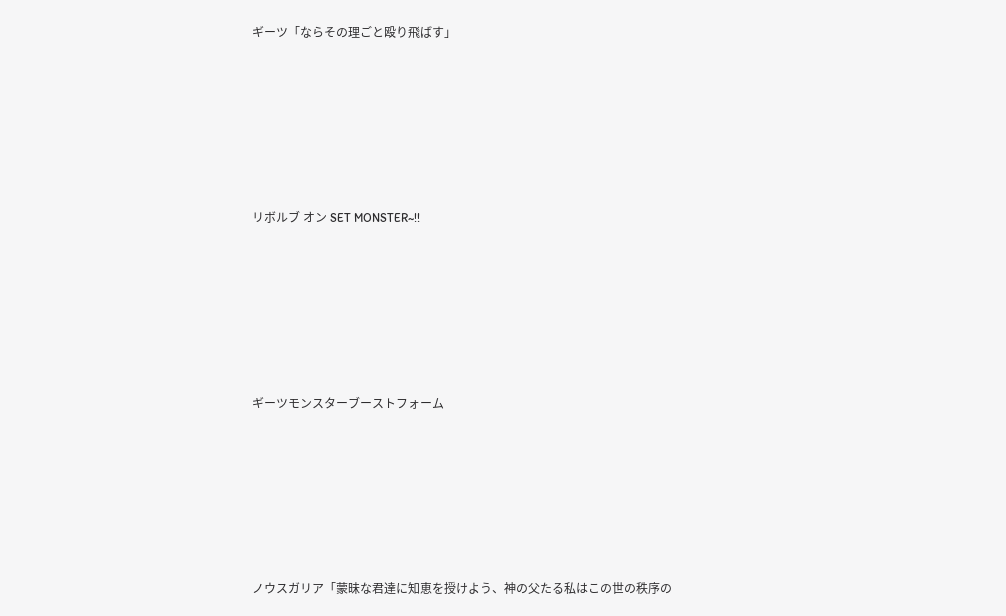ギーツ「ならその理ごと殴り飛ばす」







リボルブ オン SET MONSTER~!!







ギーツモンスターブーストフォーム







ノウスガリア「蒙昧な君達に知恵を授けよう、神の父たる私はこの世の秩序の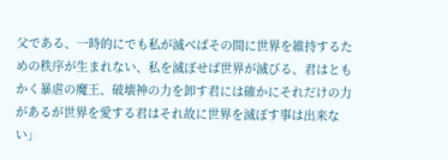父である、一時的にでも私が滅べばその間に世界を維持するための秩序が生まれない、私を滅ぼせば世界が滅びる、君はともかく暴虐の魔王、破壊神の力を卸す君には確かにそれだけの力があるが世界を愛する君はそれ故に世界を滅ぼす事は出来ない」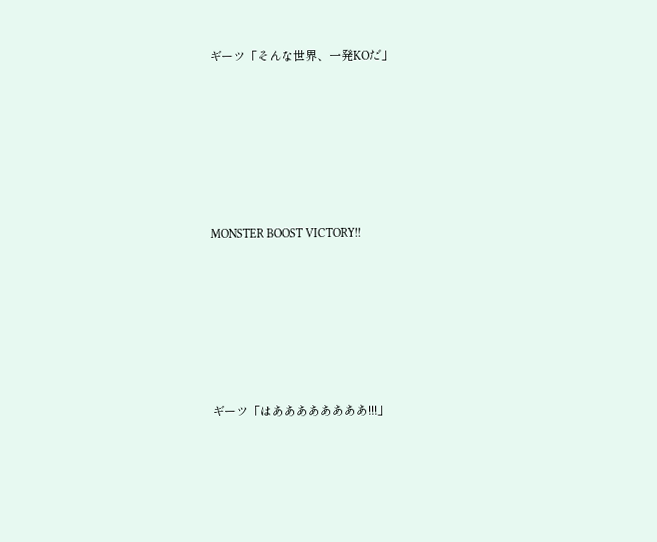ギーツ「そんな世界、一発KOだ」







MONSTER BOOST VICTORY!!







ギーツ「はああああああああ!!!」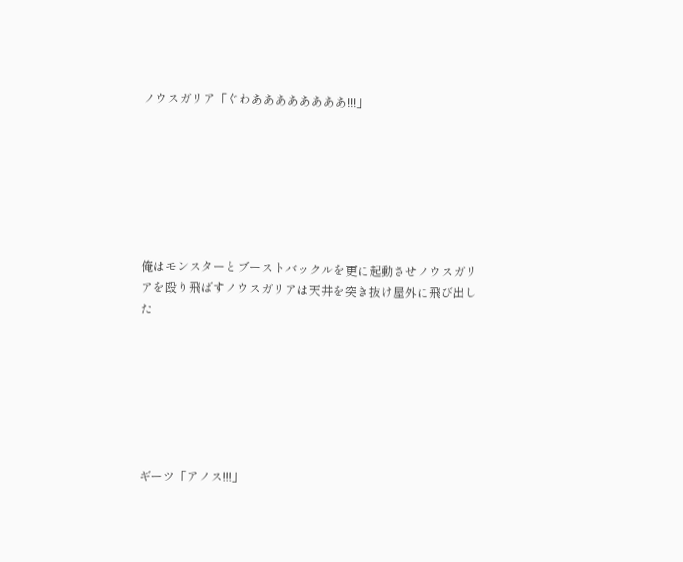ノウスガリア「ぐわああああああああ!!!」







俺はモンスターとブーストバックルを更に起動させノウスガリアを殴り飛ばすノウスガリアは天井を突き抜け屋外に飛び出した







ギーツ「アノス!!!」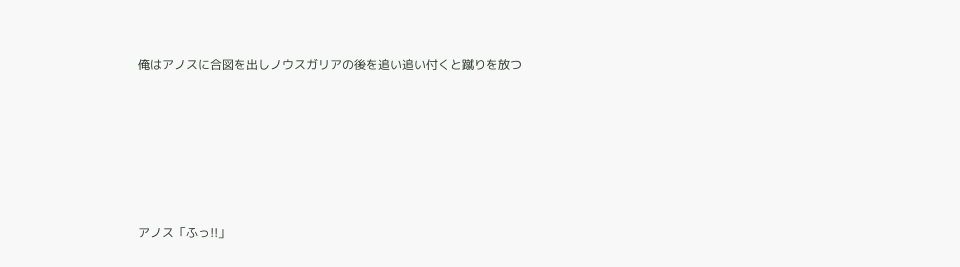俺はアノスに合図を出しノウスガリアの後を追い追い付くと蹴りを放つ







アノス「ふっ!!」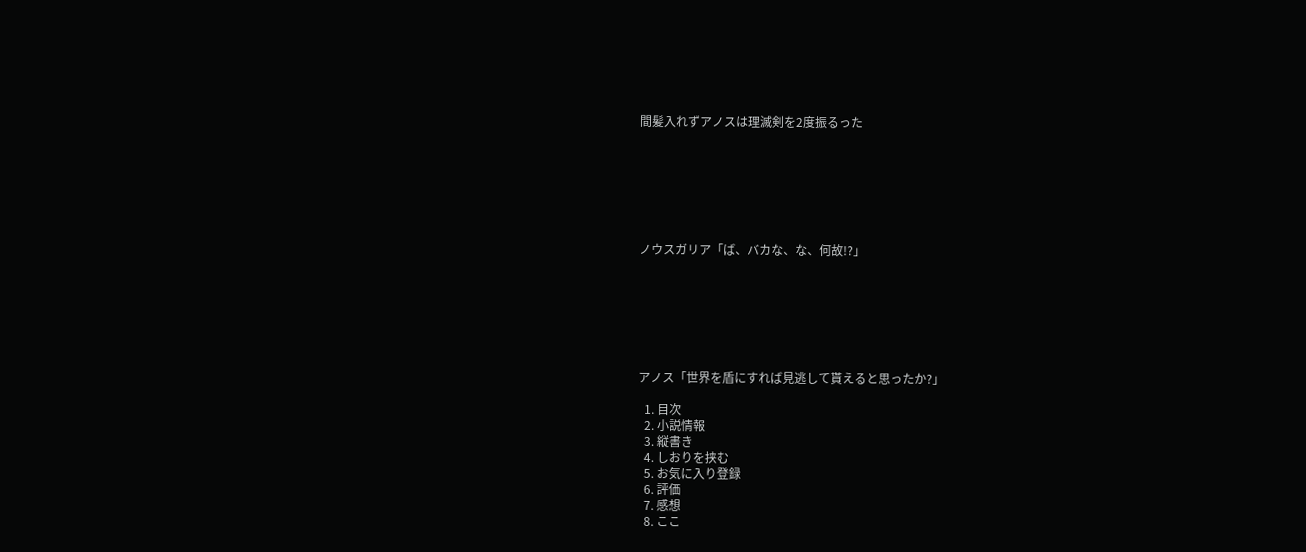間髪入れずアノスは理滅剣を2度振るった







ノウスガリア「ば、バカな、な、何故!?」







アノス「世界を盾にすれば見逃して貰えると思ったか?」

  1. 目次
  2. 小説情報
  3. 縦書き
  4. しおりを挟む
  5. お気に入り登録
  6. 評価
  7. 感想
  8. ここ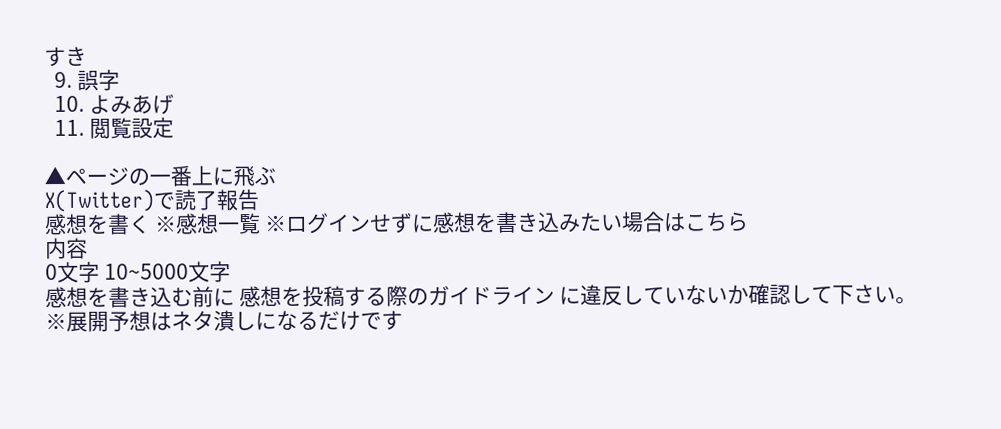すき
  9. 誤字
  10. よみあげ
  11. 閲覧設定

▲ページの一番上に飛ぶ
X(Twitter)で読了報告
感想を書く ※感想一覧 ※ログインせずに感想を書き込みたい場合はこちら
内容
0文字 10~5000文字
感想を書き込む前に 感想を投稿する際のガイドライン に違反していないか確認して下さい。
※展開予想はネタ潰しになるだけです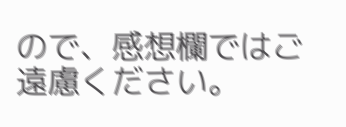ので、感想欄ではご遠慮ください。